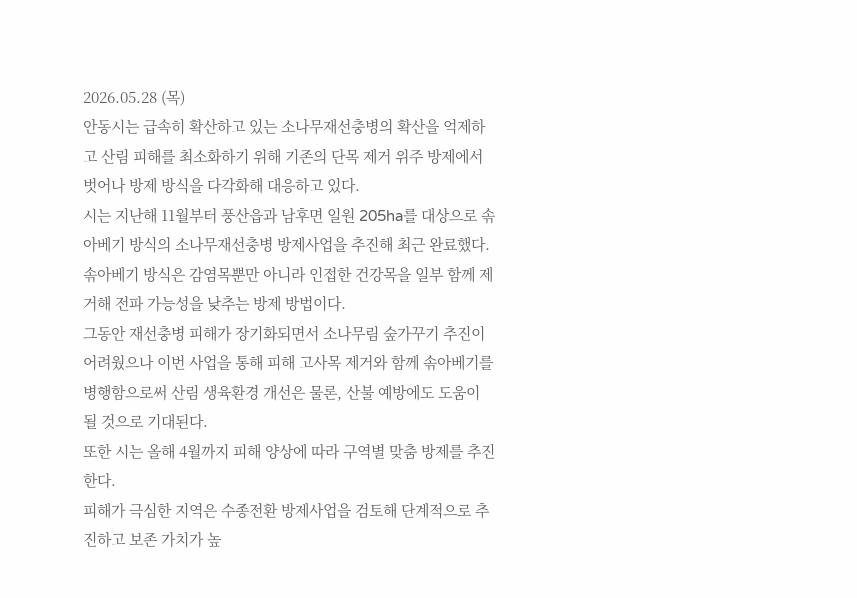2026.05.28 (목)
안동시는 급속히 확산하고 있는 소나무재선충병의 확산을 억제하고 산림 피해를 최소화하기 위해 기존의 단목 제거 위주 방제에서 벗어나 방제 방식을 다각화해 대응하고 있다.
시는 지난해 11월부터 풍산읍과 남후면 일원 205ha를 대상으로 솎아베기 방식의 소나무재선충병 방제사업을 추진해 최근 완료했다.
솎아베기 방식은 감염목뿐만 아니라 인접한 건강목을 일부 함께 제거해 전파 가능성을 낮추는 방제 방법이다.
그동안 재선충병 피해가 장기화되면서 소나무림 숲가꾸기 추진이 어려웠으나 이번 사업을 통해 피해 고사목 제거와 함께 솎아베기를 병행함으로써 산림 생육환경 개선은 물론, 산불 예방에도 도움이 될 것으로 기대된다.
또한 시는 올해 4월까지 피해 양상에 따라 구역별 맞춤 방제를 추진한다.
피해가 극심한 지역은 수종전환 방제사업을 검토해 단계적으로 추진하고 보존 가치가 높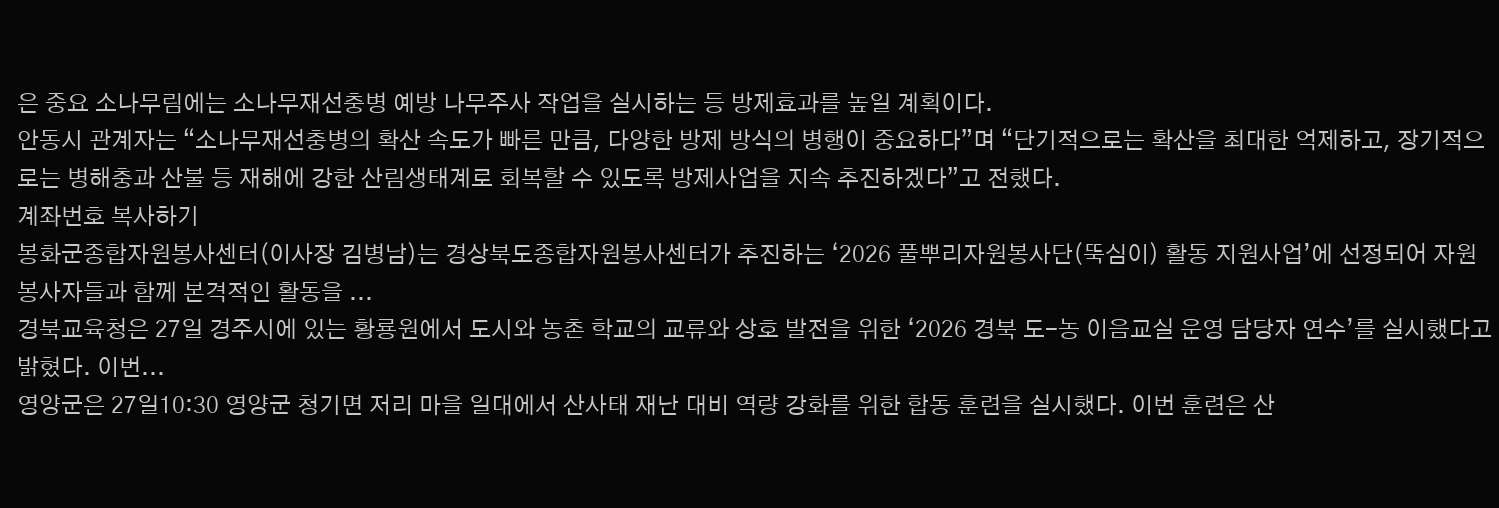은 중요 소나무림에는 소나무재선충병 예방 나무주사 작업을 실시하는 등 방제효과를 높일 계획이다.
안동시 관계자는 “소나무재선충병의 확산 속도가 빠른 만큼, 다양한 방제 방식의 병행이 중요하다”며 “단기적으로는 확산을 최대한 억제하고, 장기적으로는 병해충과 산불 등 재해에 강한 산림생태계로 회복할 수 있도록 방제사업을 지속 추진하겠다”고 전했다.
계좌번호 복사하기
봉화군종합자원봉사센터(이사장 김병남)는 경상북도종합자원봉사센터가 추진하는 ‘2026 풀뿌리자원봉사단(뚝심이) 활동 지원사업’에 선정되어 자원봉사자들과 함께 본격적인 활동을 ...
경북교육청은 27일 경주시에 있는 황룡원에서 도시와 농촌 학교의 교류와 상호 발전을 위한 ‘2026 경북 도-농 이음교실 운영 담당자 연수’를 실시했다고 밝혔다. 이번...
영양군은 27일10:30 영양군 청기면 저리 마을 일대에서 산사태 재난 대비 역량 강화를 위한 합동 훈련을 실시했다. 이번 훈련은 산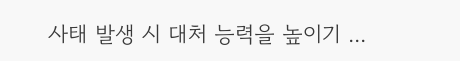사태 발생 시 대처 능력을 높이기 ...